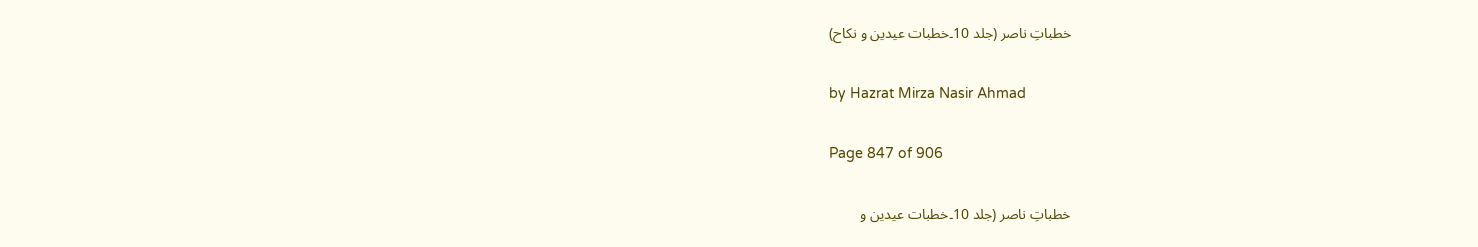خطباتِ ناصر (جلد 10۔خطبات عیدین و نکاح)

by Hazrat Mirza Nasir Ahmad

Page 847 of 906

خطباتِ ناصر (جلد 10۔خطبات عیدین و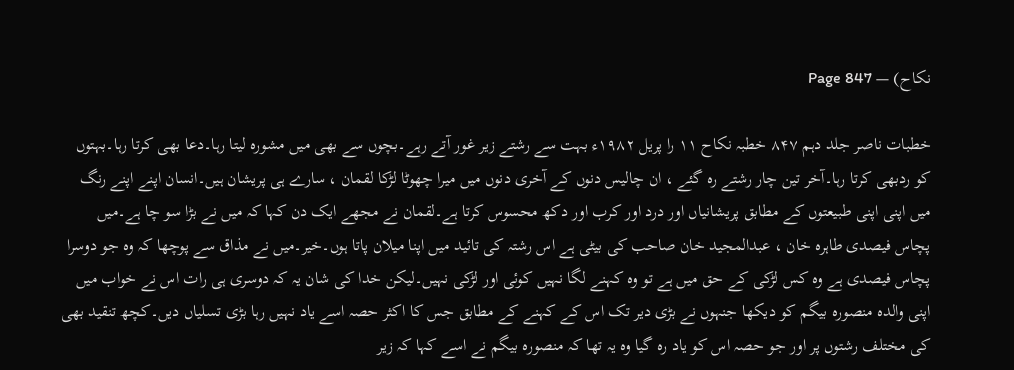نکاح) — Page 847

خطبات ناصر جلد دہم ۸۴۷ خطبہ نکاح ۱۱ را پریل ۱۹۸۲ء بہت سے رشتے زیر غور آتے رہے۔بچوں سے بھی میں مشورہ لیتا رہا۔دعا بھی کرتا رہا۔بہتوں کو ردبھی کرتا رہا۔آخر تین چار رشتے رہ گئے ، ان چالیس دنوں کے آخری دنوں میں میرا چھوٹا لڑکا لقمان ، سارے ہی پریشان ہیں۔انسان اپنے اپنے رنگ میں اپنی اپنی طبیعتوں کے مطابق پریشانیاں اور درد اور کرب اور دکھ محسوس کرتا ہے۔لقمان نے مجھے ایک دن کہا کہ میں نے بڑا سو چا ہے۔میں پچاس فیصدی طاہرہ خان ، عبدالمجید خان صاحب کی بیٹی ہے اس رشتہ کی تائید میں اپنا میلان پاتا ہوں۔خیر۔میں نے مذاق سے پوچھا کہ وہ جو دوسرا پچاس فیصدی ہے وہ کس لڑکی کے حق میں ہے تو وہ کہنے لگا نہیں کوئی اور لڑکی نہیں۔لیکن خدا کی شان یہ کہ دوسری ہی رات اس نے خواب میں اپنی والدہ منصورہ بیگم کو دیکھا جنہوں نے بڑی دیر تک اس کے کہنے کے مطابق جس کا اکثر حصہ اسے یاد نہیں رہا بڑی تسلیاں دیں۔کچھ تنقید بھی کی مختلف رشتوں پر اور جو حصہ اس کو یاد رہ گیا وہ یہ تھا کہ منصورہ بیگم نے اسے کہا کہ زیر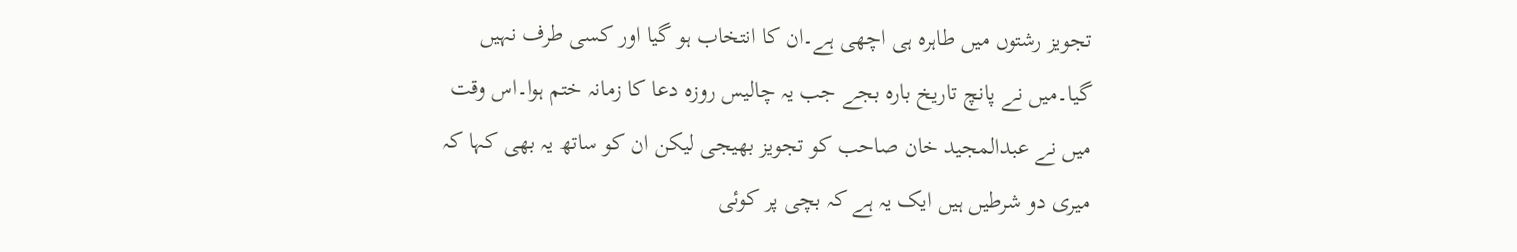تجویز رشتوں میں طاہرہ ہی اچھی ہے۔ان کا انتخاب ہو گیا اور کسی طرف نہیں گیا۔میں نے پانچ تاریخ بارہ بجے جب یہ چالیس روزہ دعا کا زمانہ ختم ہوا۔اس وقت میں نے عبدالمجید خان صاحب کو تجویز بھیجی لیکن ان کو ساتھ یہ بھی کہا کہ میری دو شرطیں ہیں ایک یہ ہے کہ بچی پر کوئی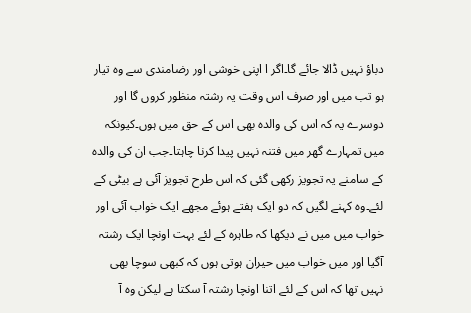دباؤ نہیں ڈالا جائے گا۔اگر ا اپنی خوشی اور رضامندی سے وہ تیار ہو تب میں اور صرف اس وقت یہ رشتہ منظور کروں گا اور دوسرے یہ کہ اس کی والدہ بھی اس کے حق میں ہوں۔کیونکہ میں تمہارے گھر میں فتنہ نہیں پیدا کرنا چاہتا۔جب ان کی والدہ کے سامنے یہ تجویز رکھی گئی کہ اس طرح تجویز آئی ہے بیٹی کے لئے۔وہ کہنے لگیں کہ دو ایک ہفتے ہوئے مجھے ایک خواب آئی اور خواب میں میں نے دیکھا کہ طاہرہ کے لئے بہت اونچا ایک رشتہ آگیا اور میں خواب میں حیران ہوتی ہوں کہ کبھی سوچا بھی نہیں تھا کہ اس کے لئے اتنا اونچا رشتہ آ سکتا ہے لیکن وہ آ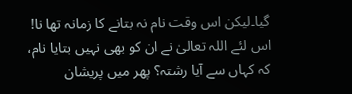گیا۔لیکن اس وقت نام نہ بتانے کا زمانہ تھا نا! اس لئے اللہ تعالیٰ نے ان کو بھی نہیں بتایا نام، کہ کہاں سے آیا رشتہ؟ پھر میں پریشان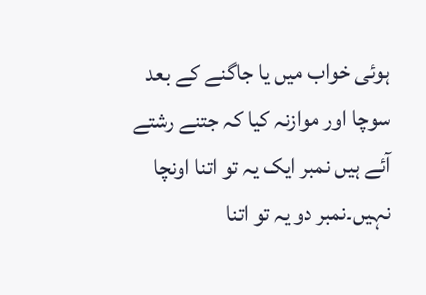ہوئی خواب میں یا جاگنے کے بعد سوچا اور موازنہ کیا کہ جتنے رشتے آئے ہیں نمبر ایک یہ تو اتنا اونچا نہیں۔نمبر دو یہ تو اتنا